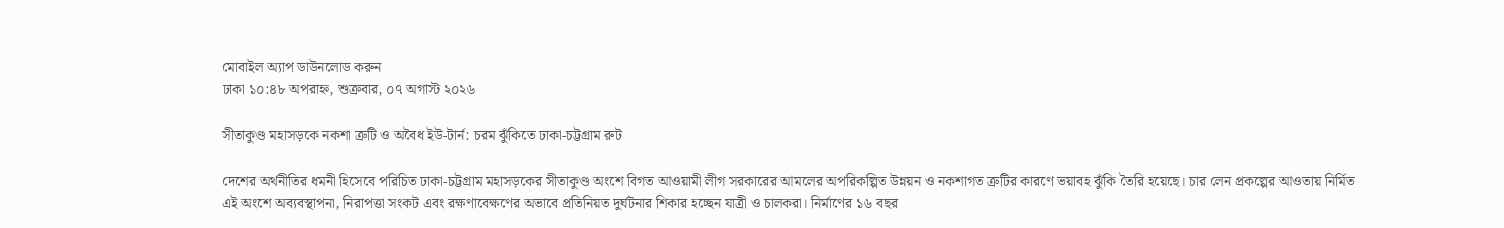মোবাইল অ্যাপ ডাউনলোড করুন
ঢাকা ১০:৪৮ অপরাহ্ন, শুক্রবার, ০৭ অগাস্ট ২০২৬

সীতাকুণ্ড মহাসড়কে নকশা ত্রুটি ও অবৈধ ইউ-টার্ন: চরম ঝুঁকিতে ঢাকা-চট্টগ্রাম রুট

দেশের অর্থনীতির ধমনী হিসেবে পরিচিত ঢাকা-চট্টগ্রাম মহাসড়কের সীতাকুণ্ড অংশে বিগত আওয়ামী লীগ সরকারের আমলের অপরিকল্পিত উন্নয়ন ও নকশাগত ত্রুটির কারণে ভয়াবহ ঝুঁকি তৈরি হয়েছে। চার লেন প্রকল্পের আওতায় নির্মিত এই অংশে অব্যবস্থাপনা, নিরাপত্তা সংকট এবং রক্ষণাবেক্ষণের অভাবে প্রতিনিয়ত দুর্ঘটনার শিকার হচ্ছেন যাত্রী ও চালকরা। নির্মাণের ১৬ বছর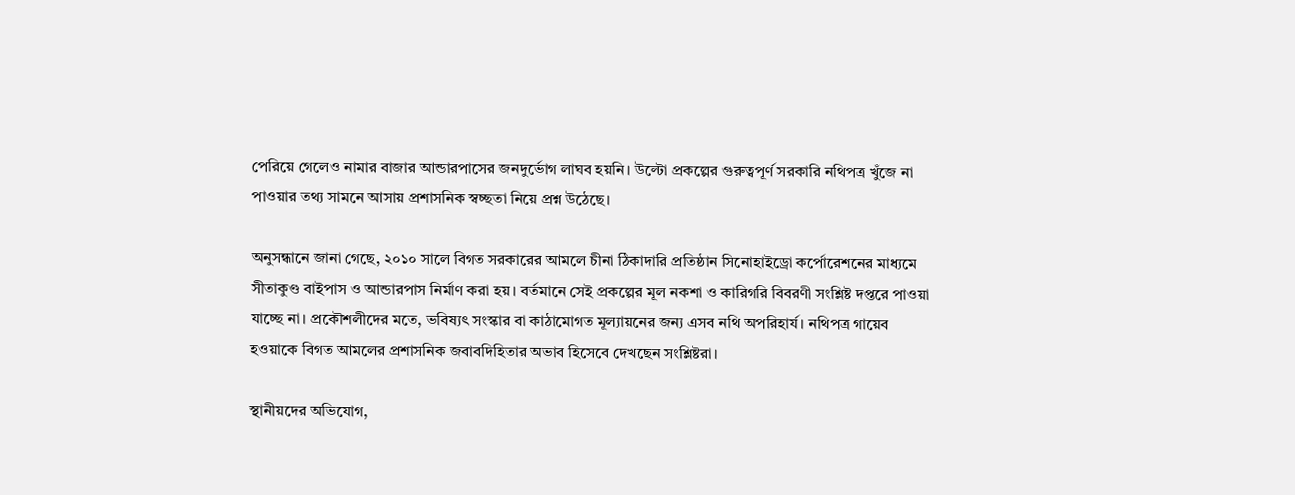পেরিয়ে গেলেও নামার বাজার আন্ডারপাসের জনদুর্ভোগ লাঘব হয়নি। উল্টো প্রকল্পের গুরুত্বপূর্ণ সরকারি নথিপত্র খুঁজে না পাওয়ার তথ্য সামনে আসায় প্রশাসনিক স্বচ্ছতা নিয়ে প্রশ্ন উঠেছে।

অনুসন্ধানে জানা গেছে, ২০১০ সালে বিগত সরকারের আমলে চীনা ঠিকাদারি প্রতিষ্ঠান সিনোহাইড্রো কর্পোরেশনের মাধ্যমে সীতাকুণ্ড বাইপাস ও আন্ডারপাস নির্মাণ করা হয়। বর্তমানে সেই প্রকল্পের মূল নকশা ও কারিগরি বিবরণী সংশ্লিষ্ট দপ্তরে পাওয়া যাচ্ছে না। প্রকৌশলীদের মতে, ভবিষ্যৎ সংস্কার বা কাঠামোগত মূল্যায়নের জন্য এসব নথি অপরিহার্য। নথিপত্র গায়েব হওয়াকে বিগত আমলের প্রশাসনিক জবাবদিহিতার অভাব হিসেবে দেখছেন সংশ্লিষ্টরা।

স্থানীয়দের অভিযোগ,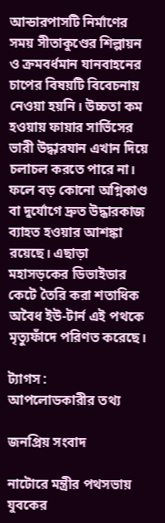আন্ডারপাসটি নির্মাণের সময় সীতাকুণ্ডের শিল্পায়ন ও ক্রমবর্ধমান যানবাহনের চাপের বিষয়টি বিবেচনায় নেওয়া হয়নি। উচ্চতা কম হওয়ায় ফায়ার সার্ভিসের ভারী উদ্ধারযান এখান দিয়ে চলাচল করতে পারে না। ফলে বড় কোনো অগ্নিকাণ্ড বা দুর্যোগে দ্রুত উদ্ধারকাজ ব্যাহত হওয়ার আশঙ্কা রয়েছে। এছাড়া মহাসড়কের ডিভাইডার কেটে তৈরি করা শতাধিক অবৈধ ইউ-টার্ন এই পথকে মৃত্যুফাঁদে পরিণত করেছে।

ট্যাগস :
আপলোডকারীর তথ্য

জনপ্রিয় সংবাদ

নাটোরে মন্ত্রীর পথসভায় যুবকের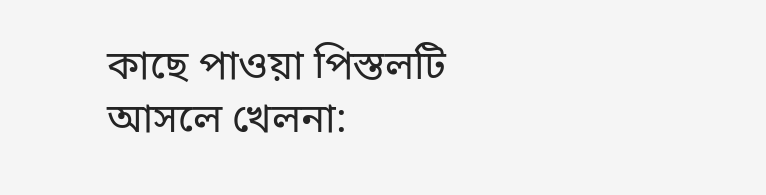কাছে পাওয়া পিস্তলটি আসলে খেলনা: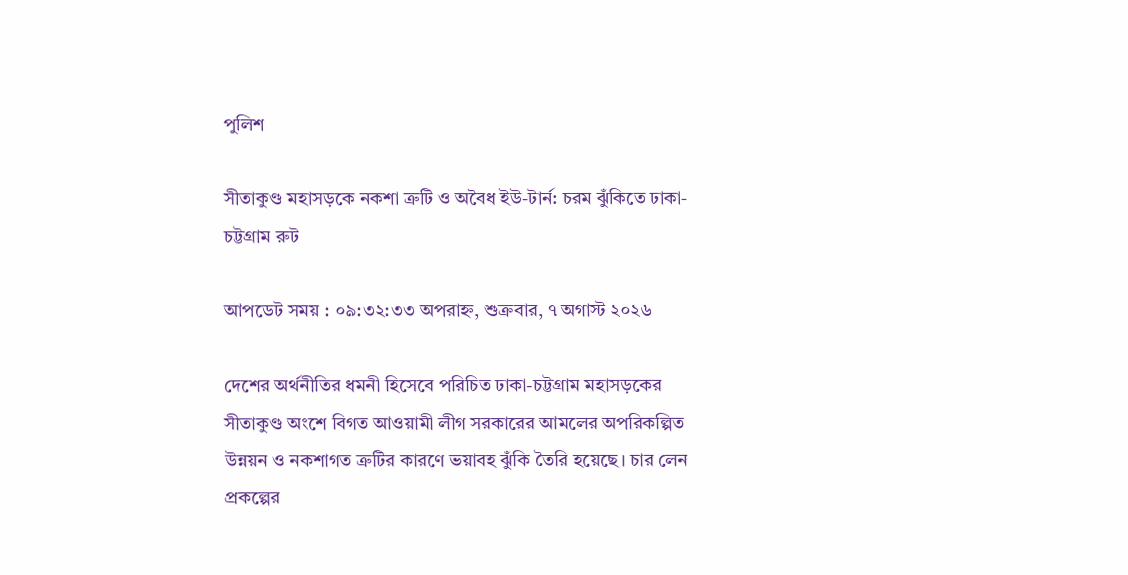পুলিশ

সীতাকুণ্ড মহাসড়কে নকশা ত্রুটি ও অবৈধ ইউ-টার্ন: চরম ঝুঁকিতে ঢাকা-চট্টগ্রাম রুট

আপডেট সময় : ০৯:৩২:৩৩ অপরাহ্ন, শুক্রবার, ৭ অগাস্ট ২০২৬

দেশের অর্থনীতির ধমনী হিসেবে পরিচিত ঢাকা-চট্টগ্রাম মহাসড়কের সীতাকুণ্ড অংশে বিগত আওয়ামী লীগ সরকারের আমলের অপরিকল্পিত উন্নয়ন ও নকশাগত ত্রুটির কারণে ভয়াবহ ঝুঁকি তৈরি হয়েছে। চার লেন প্রকল্পের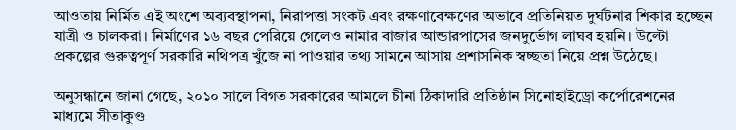আওতায় নির্মিত এই অংশে অব্যবস্থাপনা, নিরাপত্তা সংকট এবং রক্ষণাবেক্ষণের অভাবে প্রতিনিয়ত দুর্ঘটনার শিকার হচ্ছেন যাত্রী ও চালকরা। নির্মাণের ১৬ বছর পেরিয়ে গেলেও নামার বাজার আন্ডারপাসের জনদুর্ভোগ লাঘব হয়নি। উল্টো প্রকল্পের গুরুত্বপূর্ণ সরকারি নথিপত্র খুঁজে না পাওয়ার তথ্য সামনে আসায় প্রশাসনিক স্বচ্ছতা নিয়ে প্রশ্ন উঠেছে।

অনুসন্ধানে জানা গেছে, ২০১০ সালে বিগত সরকারের আমলে চীনা ঠিকাদারি প্রতিষ্ঠান সিনোহাইড্রো কর্পোরেশনের মাধ্যমে সীতাকুণ্ড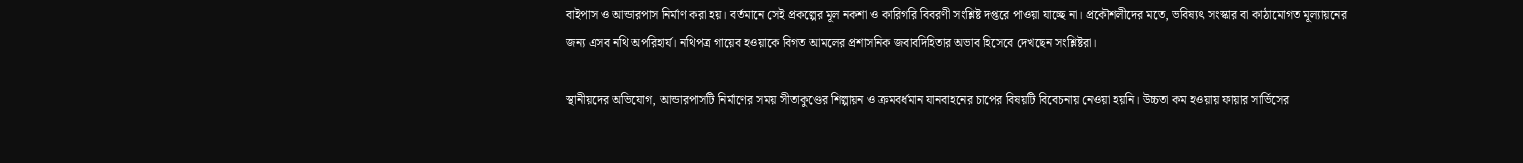বাইপাস ও আন্ডারপাস নির্মাণ করা হয়। বর্তমানে সেই প্রকল্পের মূল নকশা ও কারিগরি বিবরণী সংশ্লিষ্ট দপ্তরে পাওয়া যাচ্ছে না। প্রকৌশলীদের মতে, ভবিষ্যৎ সংস্কার বা কাঠামোগত মূল্যায়নের জন্য এসব নথি অপরিহার্য। নথিপত্র গায়েব হওয়াকে বিগত আমলের প্রশাসনিক জবাবদিহিতার অভাব হিসেবে দেখছেন সংশ্লিষ্টরা।

স্থানীয়দের অভিযোগ, আন্ডারপাসটি নির্মাণের সময় সীতাকুণ্ডের শিল্পায়ন ও ক্রমবর্ধমান যানবাহনের চাপের বিষয়টি বিবেচনায় নেওয়া হয়নি। উচ্চতা কম হওয়ায় ফায়ার সার্ভিসের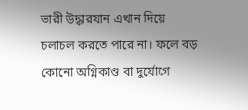ভারী উদ্ধারযান এখান দিয়ে চলাচল করতে পারে না। ফলে বড় কোনো অগ্নিকাণ্ড বা দুর্যোগে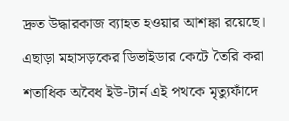দ্রুত উদ্ধারকাজ ব্যাহত হওয়ার আশঙ্কা রয়েছে। এছাড়া মহাসড়কের ডিভাইডার কেটে তৈরি করা শতাধিক অবৈধ ইউ-টার্ন এই পথকে মৃত্যুফাঁদে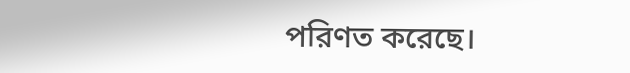পরিণত করেছে।